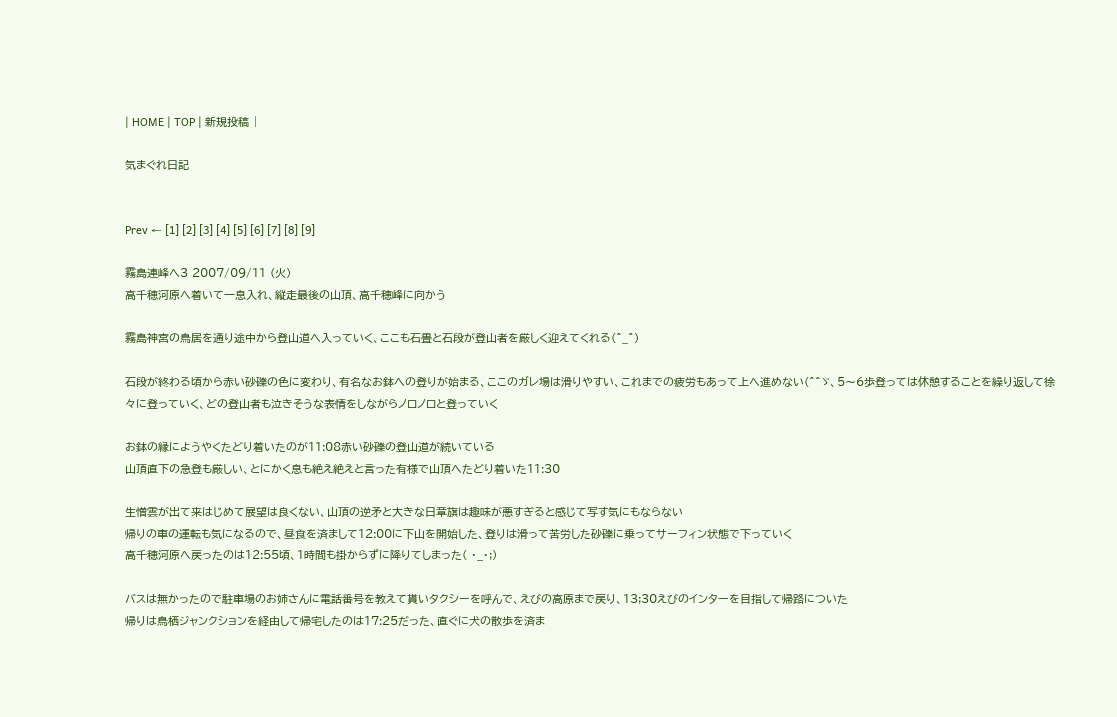| HOME | TOP | 新規投稿 |

気まぐれ日記


Prev ← [1] [2] [3] [4] [5] [6] [7] [8] [9]

霧島連峰へ3 2007/09/11 (火)
高千穂河原へ着いて一息入れ、縦走最後の山頂、高千穂峰に向かう

霧島神宮の鳥居を通り途中から登山道へ入っていく、ここも石畳と石段が登山者を厳しく迎えてくれる(^_^)

石段が終わる頃から赤い砂礫の色に変わり、有名なお鉢への登りが始まる、ここのガレ場は滑りやすい、これまでの疲労もあって上へ進めない(^^ゞ、5〜6歩登っては休憩することを繰り返して徐々に登っていく、どの登山者も泣きそうな表情をしながらノロノロと登っていく

お鉢の縁にようやくたどり着いたのが11:08赤い砂礫の登山道が続いている
山頂直下の急登も厳しい、とにかく息も絶え絶えと言った有様で山頂へたどり着いた11:30

生憎雲が出て来はじめて展望は良くない、山頂の逆矛と大きな日章旗は趣味が悪すぎると感じて写す気にもならない
帰りの車の運転も気になるので、昼食を済まして12:00に下山を開始した、登りは滑って苦労した砂礫に乗ってサーフィン状態で下っていく
高千穂河原へ戻ったのは12:55頃、1時間も掛からずに降りてしまった( ・_・;)

バスは無かったので駐車場のお姉さんに電話番号を教えて貰いタクシーを呼んで、えびの高原まで戻り、13;30えびのインターを目指して帰路についた
帰りは鳥栖ジャンクションを経由して帰宅したのは17:25だった、直ぐに犬の散歩を済ま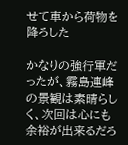せて車から荷物を降ろした

かなりの強行軍だったが、霧島連峰の景観は素晴らしく、次回は心にも余裕が出来るだろ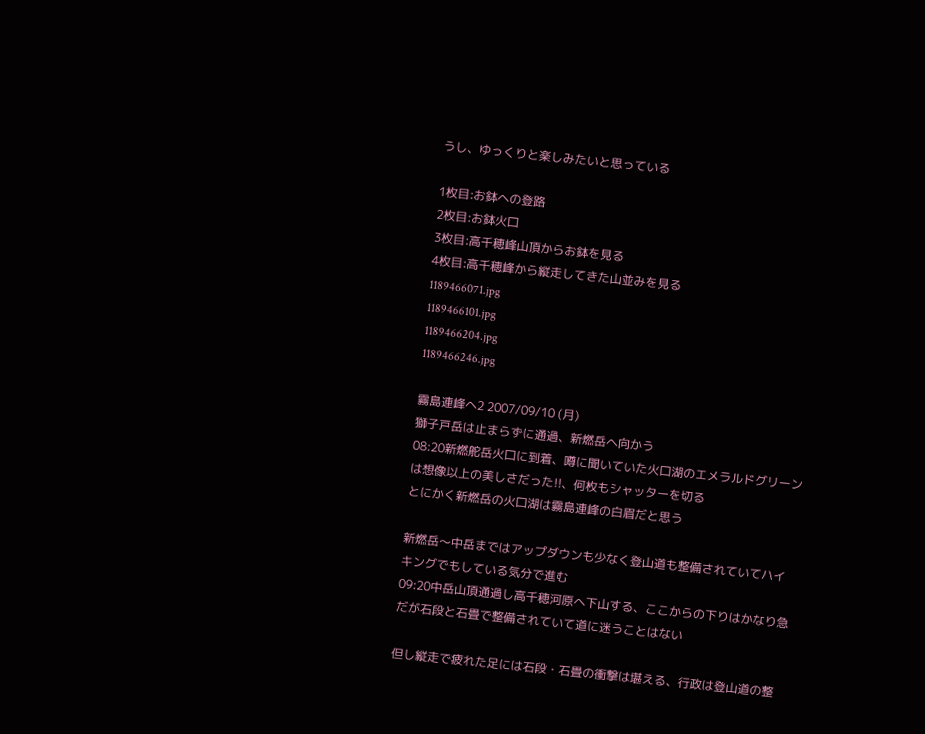うし、ゆっくりと楽しみたいと思っている

1枚目:お鉢への登路
2枚目:お鉢火口
3枚目:高千穂峰山頂からお鉢を見る
4枚目:高千穂峰から縦走してきた山並みを見る
1189466071.jpg
1189466101.jpg
1189466204.jpg
1189466246.jpg

霧島連峰へ2 2007/09/10 (月)
獅子戸岳は止まらずに通過、新燃岳へ向かう
08:20新燃舵岳火口に到着、噂に聞いていた火口湖のエメラルドグリーンは想像以上の美しさだった!!、何枚もシャッターを切る
とにかく新燃岳の火口湖は霧島連峰の白眉だと思う

新燃岳〜中岳まではアップダウンも少なく登山道も整備されていてハイキングでもしている気分で進む
09:20中岳山頂通過し高千穂河原へ下山する、ここからの下りはかなり急だが石段と石畳で整備されていて道に迷うことはない

但し縦走で疲れた足には石段・石畳の衝撃は堪える、行政は登山道の整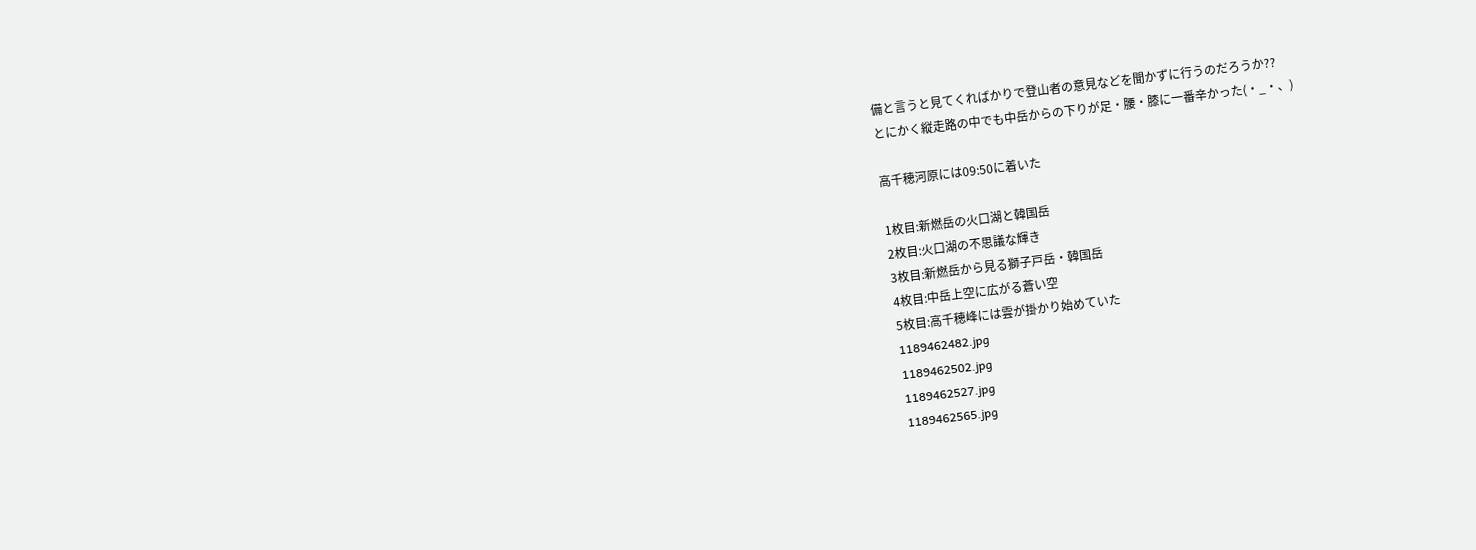備と言うと見てくればかりで登山者の意見などを聞かずに行うのだろうか??
とにかく縦走路の中でも中岳からの下りが足・腰・膝に一番辛かった(・_・、)

高千穂河原には09:50に着いた

1枚目:新燃岳の火口湖と韓国岳
2枚目:火口湖の不思議な輝き
3枚目:新燃岳から見る獅子戸岳・韓国岳
4枚目:中岳上空に広がる蒼い空
5枚目:高千穂峰には雲が掛かり始めていた
1189462482.jpg
1189462502.jpg
1189462527.jpg
1189462565.jpg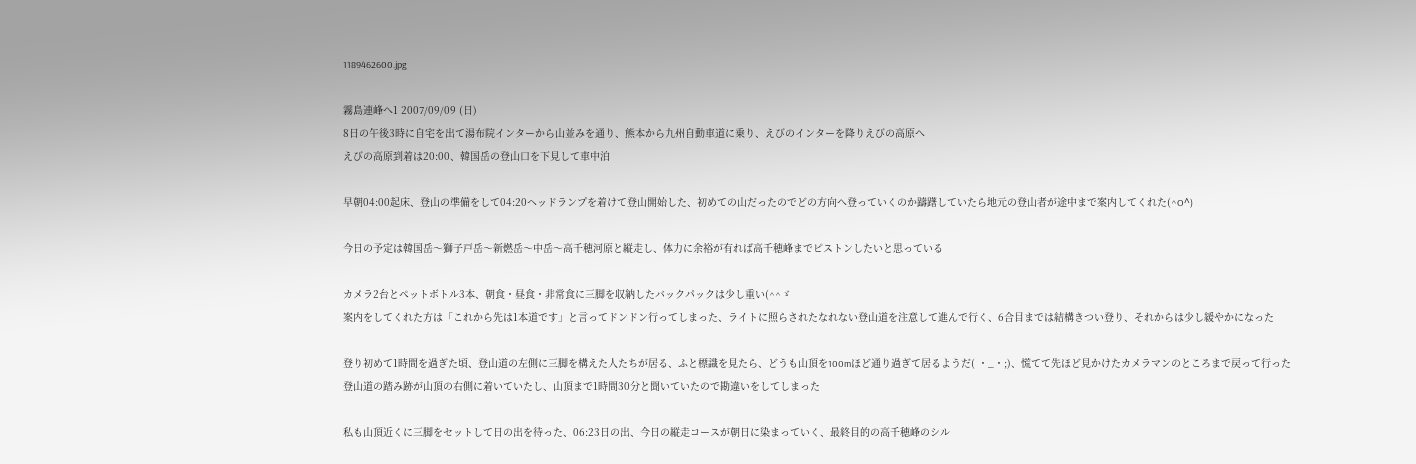1189462600.jpg

霧島連峰へ1 2007/09/09 (日)
8日の午後3時に自宅を出て湯布院インターから山並みを通り、熊本から九州自動車道に乗り、えびのインターを降りえびの高原へ
えびの高原到着は20:00、韓国岳の登山口を下見して車中泊

早朝04:00起床、登山の準備をして04:20ヘッドランプを着けて登山開始した、初めての山だったのでどの方向へ登っていくのか躊躇していたら地元の登山者が途中まで案内してくれた(^O^)

今日の予定は韓国岳〜獅子戸岳〜新燃岳〜中岳〜高千穂河原と縦走し、体力に余裕が有れば高千穂峰までピストンしたいと思っている

カメラ2台とペットボトル3本、朝食・昼食・非常食に三脚を収納したバックパックは少し重い(^^ゞ
案内をしてくれた方は「これから先は1本道です」と言ってドンドン行ってしまった、ライトに照らされたなれない登山道を注意して進んで行く、6合目までは結構きつい登り、それからは少し緩やかになった

登り初めて1時間を過ぎた頃、登山道の左側に三脚を構えた人たちが居る、ふと標識を見たら、どうも山頂を100mほど通り過ぎて居るようだ( ・_・;)、慌てて先ほど見かけたカメラマンのところまで戻って行った
登山道の踏み跡が山頂の右側に着いていたし、山頂まで1時間30分と聞いていたので勘違いをしてしまった

私も山頂近くに三脚をセットして日の出を待った、06:23日の出、今日の縦走コースが朝日に染まっていく、最終目的の高千穂峰のシル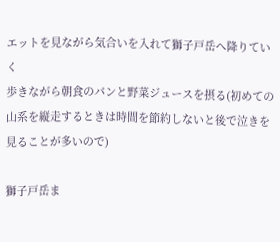エットを見ながら気合いを入れて獅子戸岳へ降りていく
歩きながら朝食のパンと野菜ジュースを摂る(初めての山系を縦走するときは時間を節約しないと後で泣きを見ることが多いので)

獅子戸岳ま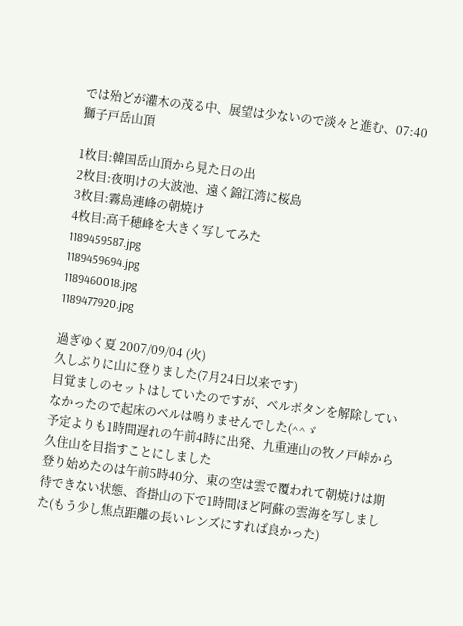では殆どが灌木の茂る中、展望は少ないので淡々と進む、07:40獅子戸岳山頂

1枚目:韓国岳山頂から見た日の出
2枚目:夜明けの大波池、遠く錦江湾に桜島
3枚目:霧島連峰の朝焼け
4枚目:高千穂峰を大きく写してみた
1189459587.jpg
1189459694.jpg
1189460018.jpg
1189477920.jpg

過ぎゆく夏 2007/09/04 (火)
久しぶりに山に登りました(7月24日以来です)
目覚ましのセットはしていたのですが、ベルボタンを解除していなかったので起床のベルは鳴りませんでした(^^ゞ
予定よりも1時間遅れの午前4時に出発、九重連山の牧ノ戸峠から久住山を目指すことにしました
登り始めたのは午前5時40分、東の空は雲で覆われて朝焼けは期待できない状態、沓掛山の下で1時間ほど阿蘇の雲海を写しました(もう少し焦点距離の長いレンズにすれば良かった)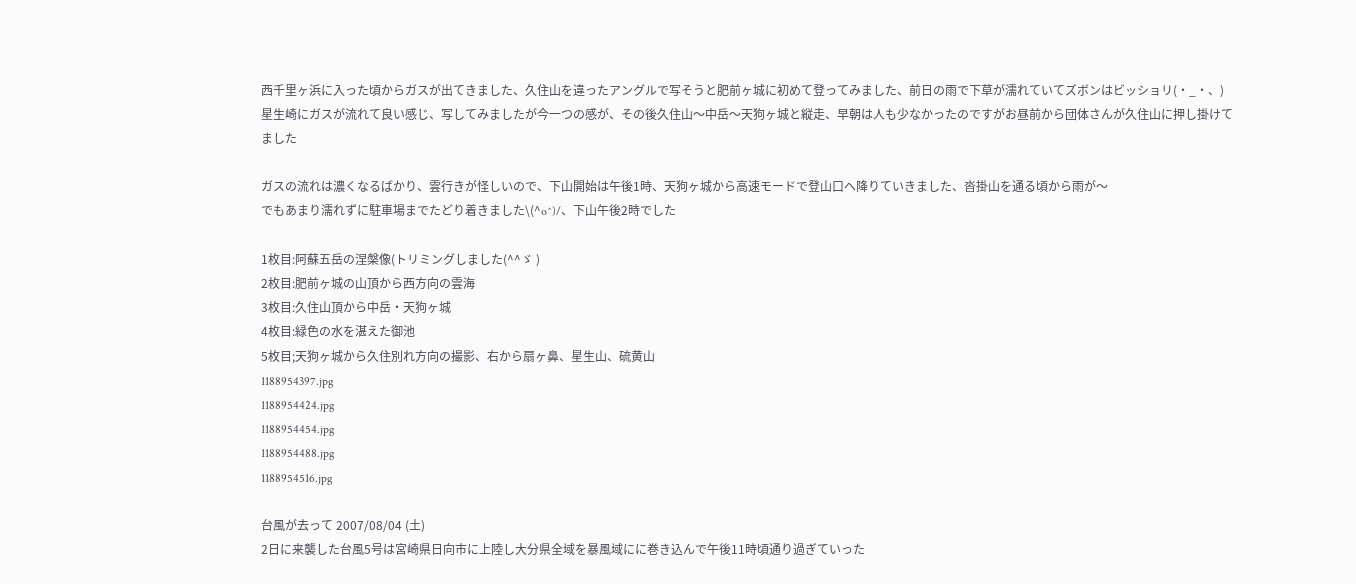西千里ヶ浜に入った頃からガスが出てきました、久住山を違ったアングルで写そうと肥前ヶ城に初めて登ってみました、前日の雨で下草が濡れていてズボンはビッショリ(・_・、)
星生崎にガスが流れて良い感じ、写してみましたが今一つの感が、その後久住山〜中岳〜天狗ヶ城と縦走、早朝は人も少なかったのですがお昼前から団体さんが久住山に押し掛けてました

ガスの流れは濃くなるばかり、雲行きが怪しいので、下山開始は午後1時、天狗ヶ城から高速モードで登山口へ降りていきました、沓掛山を通る頃から雨が〜
でもあまり濡れずに駐車場までたどり着きました\(^o^)/、下山午後2時でした

1枚目:阿蘇五岳の涅槃像(トリミングしました(^^ゞ )
2枚目:肥前ヶ城の山頂から西方向の雲海
3枚目:久住山頂から中岳・天狗ヶ城
4枚目:緑色の水を湛えた御池
5枚目;天狗ヶ城から久住別れ方向の撮影、右から扇ヶ鼻、星生山、硫黄山
1188954397.jpg
1188954424.jpg
1188954454.jpg
1188954488.jpg
1188954516.jpg

台風が去って 2007/08/04 (土)
2日に来襲した台風5号は宮崎県日向市に上陸し大分県全域を暴風域にに巻き込んで午後11時頃通り過ぎていった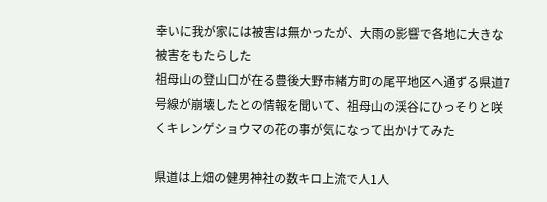幸いに我が家には被害は無かったが、大雨の影響で各地に大きな被害をもたらした
祖母山の登山口が在る豊後大野市緒方町の尾平地区へ通ずる県道7号線が崩壊したとの情報を聞いて、祖母山の渓谷にひっそりと咲くキレンゲショウマの花の事が気になって出かけてみた

県道は上畑の健男神社の数キロ上流で人1人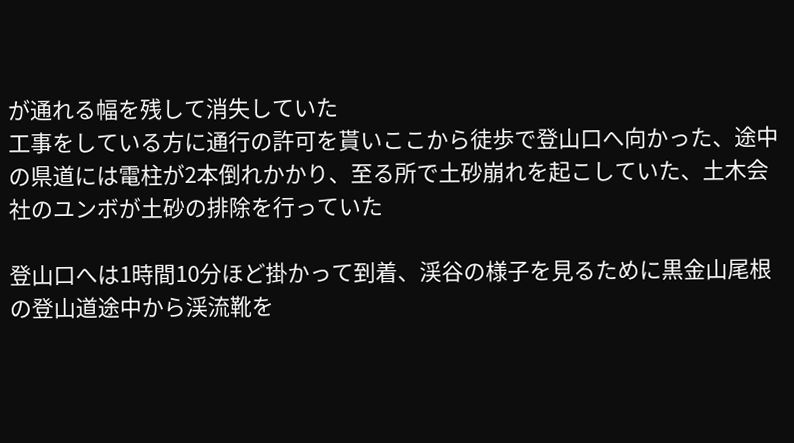が通れる幅を残して消失していた
工事をしている方に通行の許可を貰いここから徒歩で登山口へ向かった、途中の県道には電柱が2本倒れかかり、至る所で土砂崩れを起こしていた、土木会社のユンボが土砂の排除を行っていた

登山口へは1時間10分ほど掛かって到着、渓谷の様子を見るために黒金山尾根の登山道途中から渓流靴を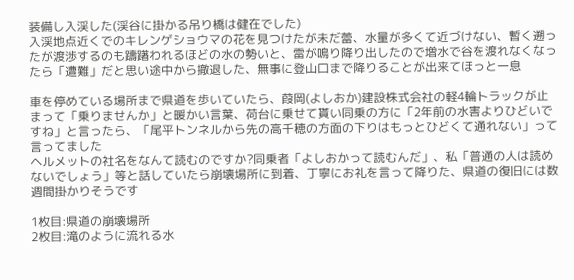装備し入渓した(渓谷に掛かる吊り橋は健在でした)
入渓地点近くでのキレンゲショウマの花を見つけたが未だ蕾、水量が多くて近づけない、暫く遡ったが渡渉するのも躊躇われるほどの水の勢いと、雷が鳴り降り出したので増水で谷を渡れなくなったら「遭難」だと思い途中から撤退した、無事に登山口まで降りることが出来てほっと一息

車を停めている場所まで県道を歩いていたら、葭岡(よしおか)建設株式会社の軽4輪トラックが止まって「乗りませんか」と暖かい言葉、荷台に乗せて貰い同乗の方に「2年前の水害よりひどいですね」と言ったら、「尾平トンネルから先の高千穂の方面の下りはもっとひどくて通れない」って言ってました
ヘルメットの社名をなんて読むのですか?同乗者「よしおかって読むんだ」、私「普通の人は読めないでしょう」等と話していたら崩壊場所に到着、丁寧にお礼を言って降りた、県道の復旧には数週間掛かりそうです

1枚目:県道の崩壊場所
2枚目:滝のように流れる水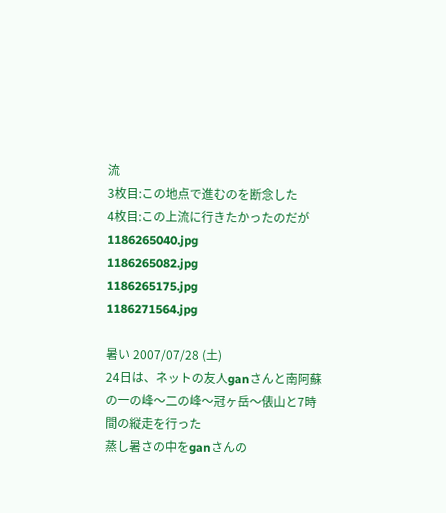流
3枚目:この地点で進むのを断念した
4枚目:この上流に行きたかったのだが
1186265040.jpg
1186265082.jpg
1186265175.jpg
1186271564.jpg

暑い 2007/07/28 (土)
24日は、ネットの友人ganさんと南阿蘇の一の峰〜二の峰〜冠ヶ岳〜俵山と7時間の縦走を行った
蒸し暑さの中をganさんの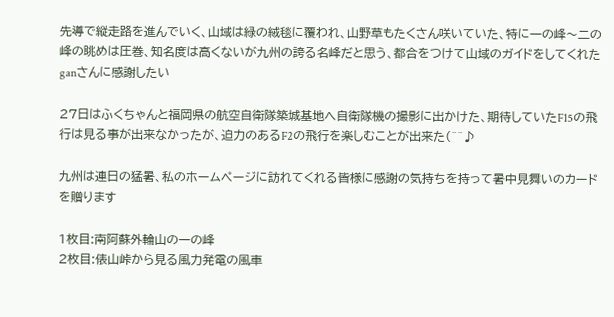先導で縦走路を進んでいく、山域は緑の絨毯に覆われ、山野草もたくさん咲いていた、特に一の峰〜二の峰の眺めは圧巻、知名度は高くないが九州の誇る名峰だと思う、都合をつけて山域のガイドをしてくれたganさんに感謝したい

27日はふくちゃんと福岡県の航空自衛隊築城基地へ自衛隊機の撮影に出かけた、期待していたF15の飛行は見る事が出来なかったが、迫力のあるF2の飛行を楽しむことが出来た(^^♪

九州は連日の猛暑、私のホームページに訪れてくれる皆様に感謝の気持ちを持って暑中見舞いのカードを贈ります

1枚目:南阿蘇外輪山の一の峰
2枚目:俵山峠から見る風力発電の風車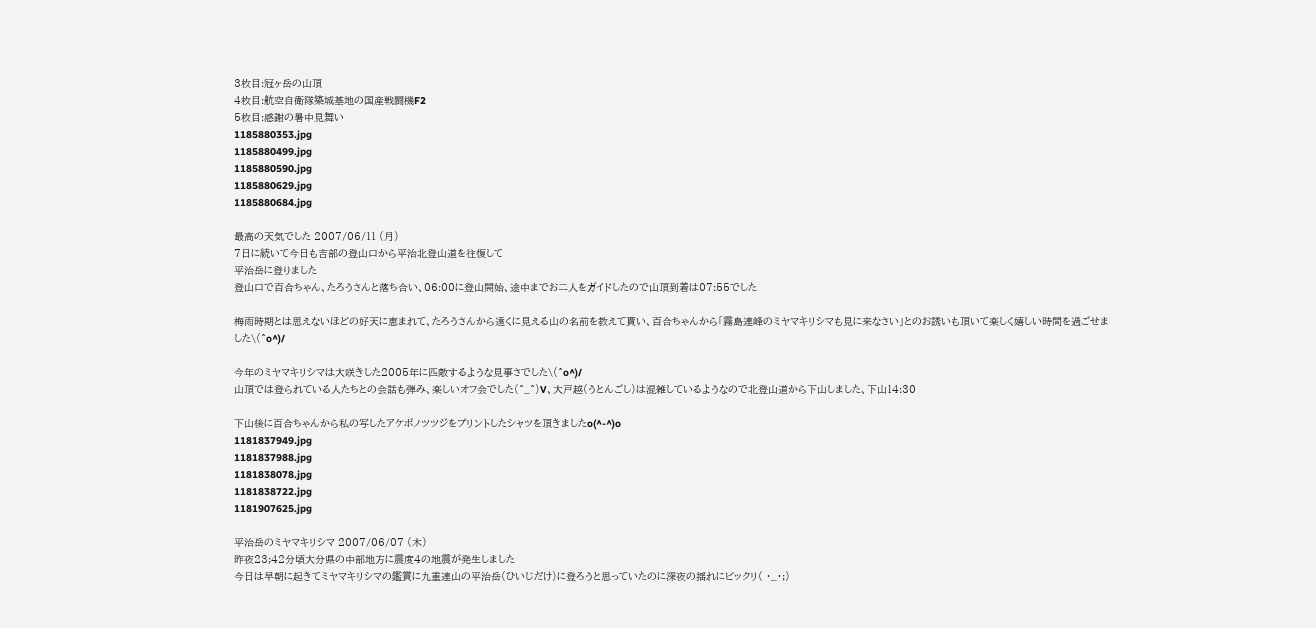3枚目:冠ヶ岳の山頂
4枚目:航空自衛隊築城基地の国産戦闘機F2
5枚目:感謝の暑中見舞い
1185880353.jpg
1185880499.jpg
1185880590.jpg
1185880629.jpg
1185880684.jpg

最高の天気でした 2007/06/11 (月)
7日に続いて今日も吉部の登山口から平治北登山道を往復して
平治岳に登りました
登山口で百合ちゃん、たろうさんと落ち合い、06:00に登山開始、途中までお二人をガイドしたので山頂到着は07:55でした

梅雨時期とは思えないほどの好天に恵まれて、たろうさんから遠くに見える山の名前を教えて貰い、百合ちゃんから「霧島連峰のミヤマキリシマも見に来なさい」とのお誘いも頂いて楽しく嬉しい時間を過ごせました\(^o^)/

今年のミヤマキリシマは大咲きした2005年に匹敵するような見事さでした\(^o^)/
山頂では登られている人たちとの会話も弾み、楽しいオフ会でした(^_^)V、大戸越(うとんごし)は混雑しているようなので北登山道から下山しました、下山14:30

下山後に百合ちゃんから私の写したアケボノツツジをプリントしたシャツを頂きましたo(^-^)o
1181837949.jpg
1181837988.jpg
1181838078.jpg
1181838722.jpg
1181907625.jpg

平治岳のミヤマキリシマ 2007/06/07 (木)
昨夜23;42分頃大分県の中部地方に震度4の地震が発生しました
今日は早朝に起きてミヤマキリシマの鑑賞に九重連山の平治岳(ひいじだけ)に登ろうと思っていたのに深夜の揺れにビックリ( ・_・;)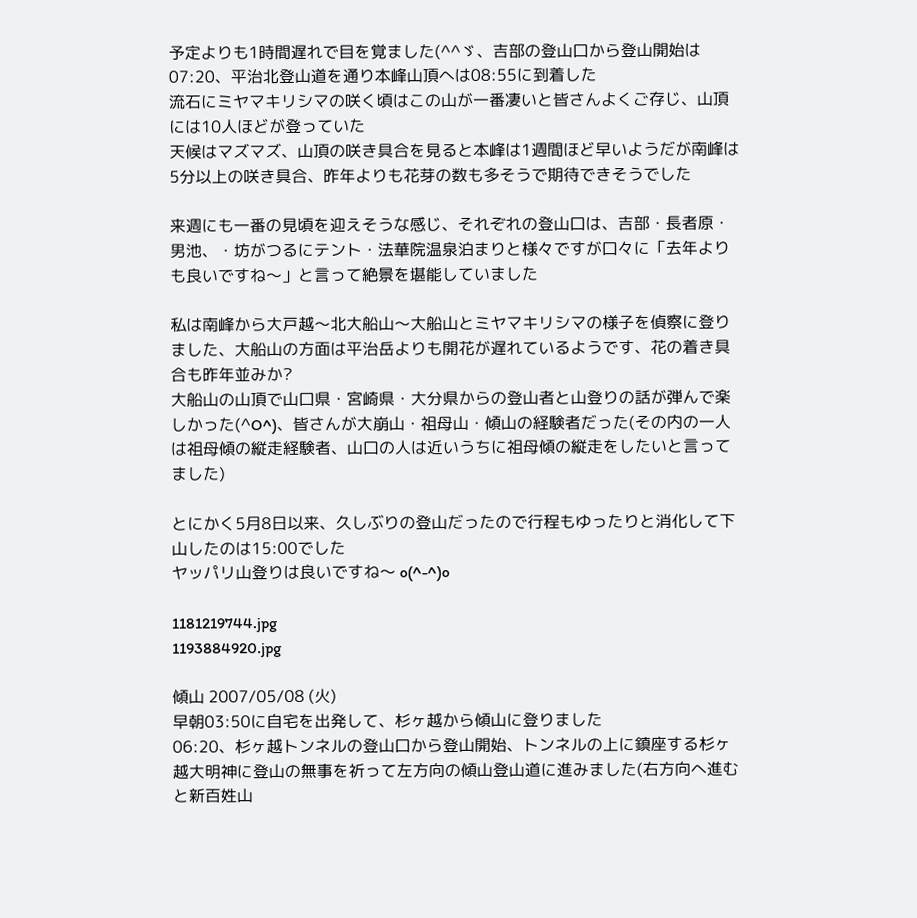予定よりも1時間遅れで目を覚ました(^^ゞ、吉部の登山口から登山開始は07:20、平治北登山道を通り本峰山頂へは08:55に到着した
流石にミヤマキリシマの咲く頃はこの山が一番凄いと皆さんよくご存じ、山頂には10人ほどが登っていた
天候はマズマズ、山頂の咲き具合を見ると本峰は1週間ほど早いようだが南峰は5分以上の咲き具合、昨年よりも花芽の数も多そうで期待できそうでした

来週にも一番の見頃を迎えそうな感じ、それぞれの登山口は、吉部・長者原・男池、・坊がつるにテント・法華院温泉泊まりと様々ですが口々に「去年よりも良いですね〜」と言って絶景を堪能していました

私は南峰から大戸越〜北大船山〜大船山とミヤマキリシマの様子を偵察に登りました、大船山の方面は平治岳よりも開花が遅れているようです、花の着き具合も昨年並みか?
大船山の山頂で山口県・宮崎県・大分県からの登山者と山登りの話が弾んで楽しかった(^O^)、皆さんが大崩山・祖母山・傾山の経験者だった(その内の一人は祖母傾の縦走経験者、山口の人は近いうちに祖母傾の縦走をしたいと言ってました)

とにかく5月8日以来、久しぶりの登山だったので行程もゆったりと消化して下山したのは15:00でした
ヤッパリ山登りは良いですね〜 o(^-^)o

1181219744.jpg
1193884920.jpg

傾山 2007/05/08 (火)
早朝03:50に自宅を出発して、杉ヶ越から傾山に登りました
06:20、杉ヶ越トンネルの登山口から登山開始、トンネルの上に鎮座する杉ヶ越大明神に登山の無事を祈って左方向の傾山登山道に進みました(右方向へ進むと新百姓山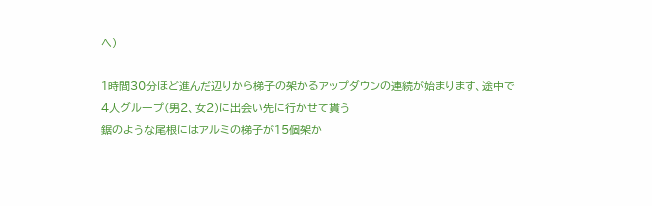へ)

1時間30分ほど進んだ辺りから梯子の架かるアップダウンの連続が始まります、途中で4人グループ(男2、女2)に出会い先に行かせて貰う
鋸のような尾根にはアルミの梯子が15個架か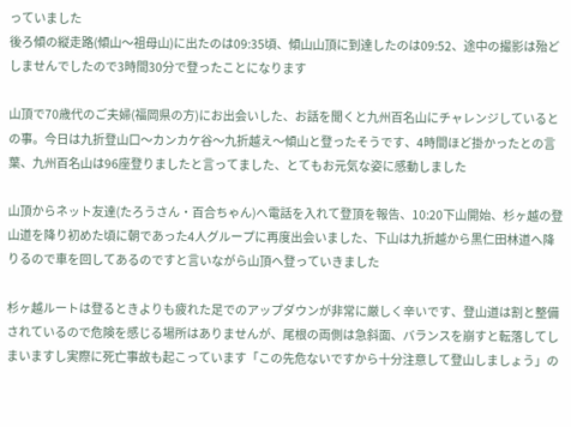っていました
後ろ傾の縦走路(傾山〜祖母山)に出たのは09:35頃、傾山山頂に到達したのは09:52、途中の撮影は殆どしませんでしたので3時間30分で登ったことになります

山頂で70歳代のご夫婦(福岡県の方)にお出会いした、お話を聞くと九州百名山にチャレンジしているとの事。今日は九折登山口〜カンカケ谷〜九折越え〜傾山と登ったそうです、4時間ほど掛かったとの言葉、九州百名山は96座登りましたと言ってました、とてもお元気な姿に感動しました

山頂からネット友達(たろうさん・百合ちゃん)へ電話を入れて登頂を報告、10:20下山開始、杉ヶ越の登山道を降り初めた頃に朝であった4人グループに再度出会いました、下山は九折越から黒仁田林道へ降りるので車を回してあるのですと言いながら山頂へ登っていきました

杉ヶ越ルートは登るときよりも疲れた足でのアップダウンが非常に厳しく辛いです、登山道は割と整備されているので危険を感じる場所はありませんが、尾根の両側は急斜面、バランスを崩すと転落してしまいますし実際に死亡事故も起こっています「この先危ないですから十分注意して登山しましょう」の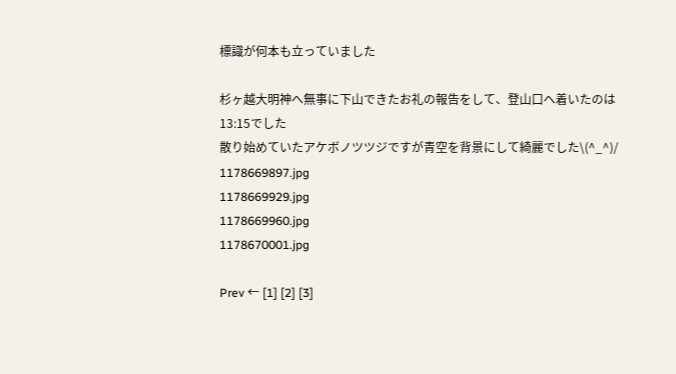標識が何本も立っていました

杉ヶ越大明神へ無事に下山できたお礼の報告をして、登山口へ着いたのは13:15でした
散り始めていたアケボノツツジですが青空を背景にして綺麗でした\(^_^)/
1178669897.jpg
1178669929.jpg
1178669960.jpg
1178670001.jpg

Prev ← [1] [2] [3]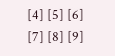[4] [5] [6] [7] [8] [9]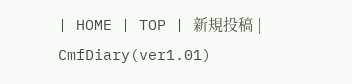| HOME | TOP | 新規投稿 |
CmfDiary(ver1.01)